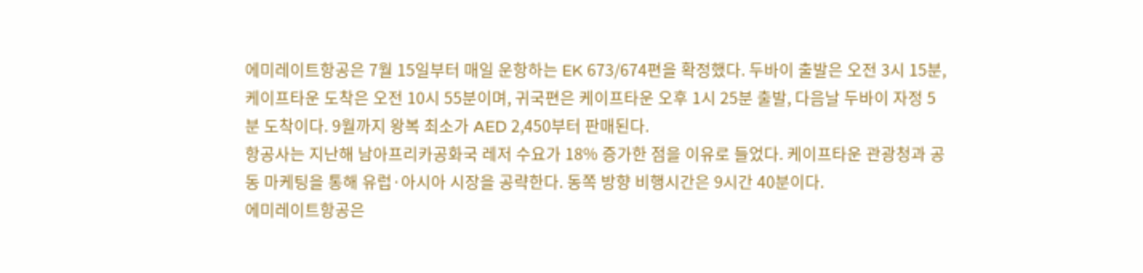에미레이트항공은 7월 15일부터 매일 운항하는 EK 673/674편을 확정했다. 두바이 출발은 오전 3시 15분, 케이프타운 도착은 오전 10시 55분이며, 귀국편은 케이프타운 오후 1시 25분 출발, 다음날 두바이 자정 5분 도착이다. 9월까지 왕복 최소가 AED 2,450부터 판매된다.
항공사는 지난해 남아프리카공화국 레저 수요가 18% 증가한 점을 이유로 들었다. 케이프타운 관광청과 공동 마케팅을 통해 유럽·아시아 시장을 공략한다. 동쪽 방향 비행시간은 9시간 40분이다.
에미레이트항공은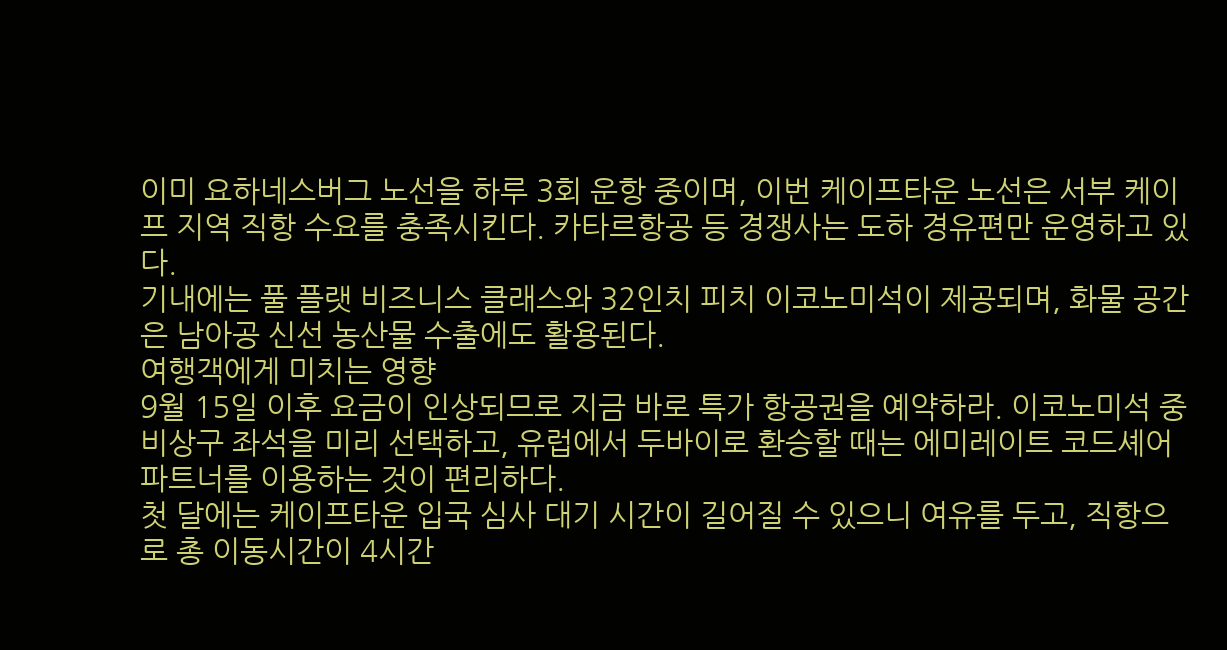이미 요하네스버그 노선을 하루 3회 운항 중이며, 이번 케이프타운 노선은 서부 케이프 지역 직항 수요를 충족시킨다. 카타르항공 등 경쟁사는 도하 경유편만 운영하고 있다.
기내에는 풀 플랫 비즈니스 클래스와 32인치 피치 이코노미석이 제공되며, 화물 공간은 남아공 신선 농산물 수출에도 활용된다.
여행객에게 미치는 영향
9월 15일 이후 요금이 인상되므로 지금 바로 특가 항공권을 예약하라. 이코노미석 중 비상구 좌석을 미리 선택하고, 유럽에서 두바이로 환승할 때는 에미레이트 코드셰어 파트너를 이용하는 것이 편리하다.
첫 달에는 케이프타운 입국 심사 대기 시간이 길어질 수 있으니 여유를 두고, 직항으로 총 이동시간이 4시간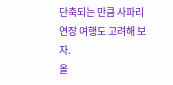단축되는 만큼 사파리 연장 여행도 고려해 보자.
올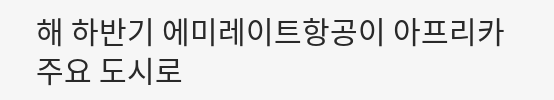해 하반기 에미레이트항공이 아프리카 주요 도시로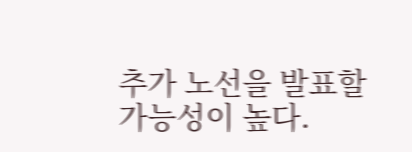추가 노선을 발표할 가능성이 높다.